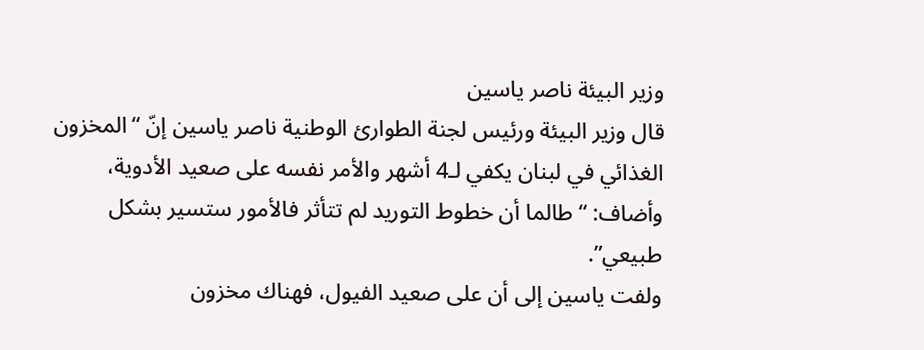وزير البيئة ناصر ياسين
قال وزير البيئة ورئيس لجنة الطوارئ الوطنية ناصر ياسين إنّ “المخزون الغذائي في لبنان يكفي لـ4 أشهر والأمر نفسه على صعيد الأدوية، وأضاف: “طالما أن خطوط التوريد لم تتأثر فالأمور ستسير بشكل طبيعي”.
ولفت ياسين إلى أن على صعيد الفيول، فهناك مخزون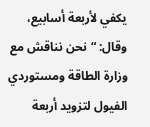يكفي لأربعة أسابيع، وقال: “نحن نناقش مع وزارة الطاقة ومستوردي الفيول لتزويد أربعة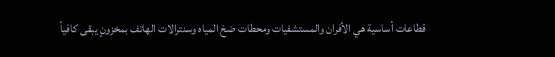قطاعات أساسية هي الأفران والمستشفيات ومحطات ضخ المياه وسنترالات الهاتف بمخزونٍ يبقى كافياً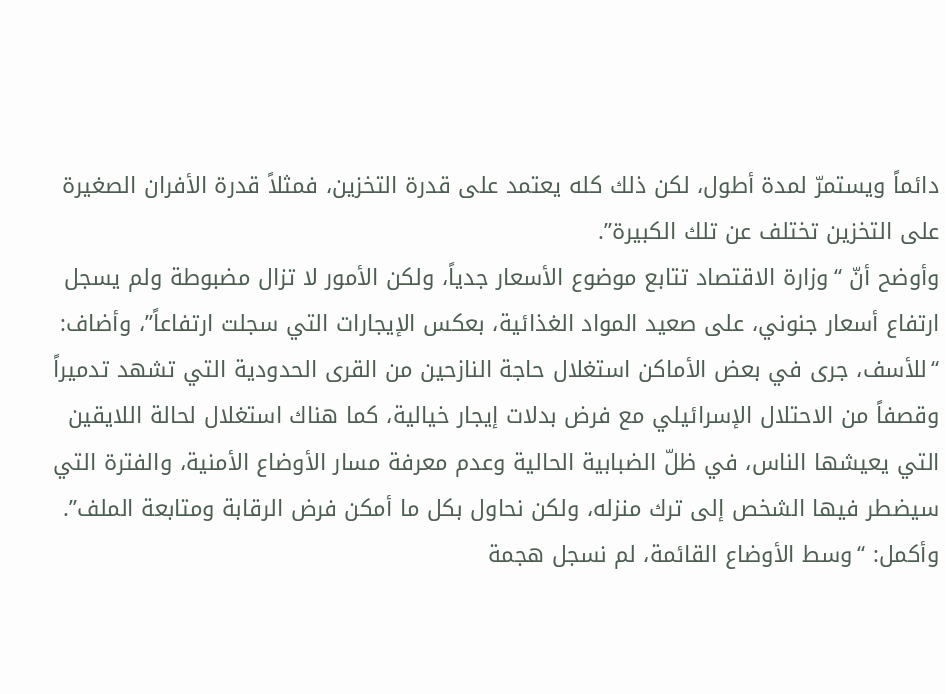دائماً ويستمرّ لمدة أطول، لكن ذلك كله يعتمد على قدرة التخزين، فمثلاً قدرة الأفران الصغيرة على التخزين تختلف عن تلك الكبيرة”.
وأوضح أنّ “وزارة الاقتصاد تتابع موضوع الأسعار جدياً، ولكن الأمور لا تزال مضبوطة ولم يسجل ارتفاع أسعار جنوني، على صعيد المواد الغذائية، بعكس الإيجارات التي سجلت ارتفاعاً”، وأضاف: “للأسف، جرى في بعض الأماكن استغلال حاجة النازحين من القرى الحدودية التي تشهد تدميراً وقصفاً من الاحتلال الإسرائيلي مع فرض بدلات إيجار خيالية، كما هناك استغلال لحالة اللايقين التي يعيشها الناس، في ظلّ الضبابية الحالية وعدم معرفة مسار الأوضاع الأمنية، والفترة التي سيضطر فيها الشخص إلى ترك منزله، ولكن نحاول بكل ما أمكن فرض الرقابة ومتابعة الملف”.
وأكمل: “وسط الأوضاع القائمة، لم نسجل هجمة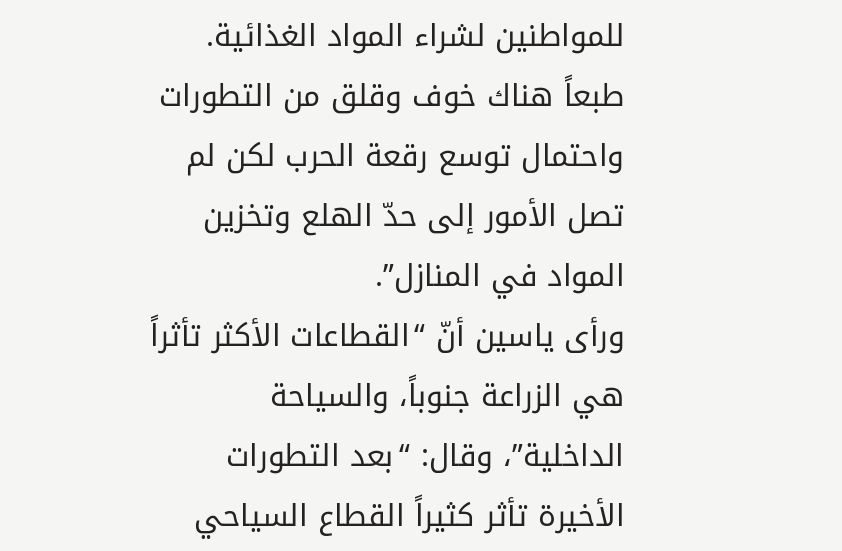للمواطنين لشراء المواد الغذائية. طبعاً هناك خوف وقلق من التطورات واحتمال توسع رقعة الحرب لكن لم تصل الأمور إلى حدّ الهلع وتخزين المواد في المنازل”.
ورأى ياسين أنّ “القطاعات الأكثر تأثراً هي الزراعة جنوباً، والسياحة الداخلية”، وقال: “بعد التطورات الأخيرة تأثر كثيراً القطاع السياحي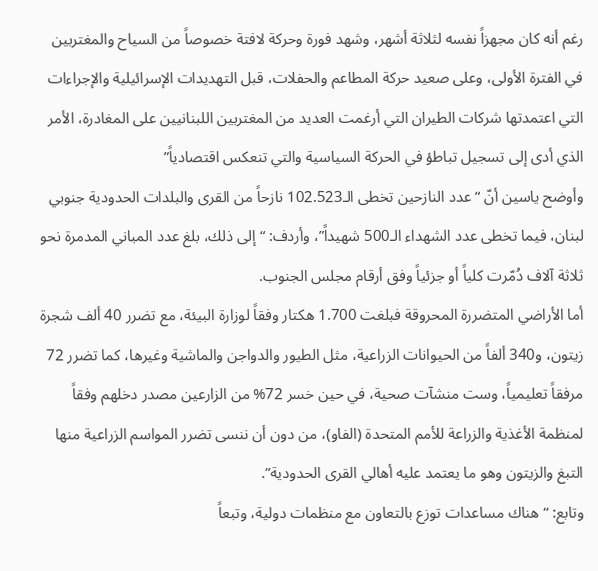رغم أنه كان مجهزاً نفسه لثلاثة أشهر، وشهد فورة وحركة لافتة خصوصاً من السياح والمغتربين في الفترة الأولى، وعلى صعيد حركة المطاعم والحفلات، قبل التهديدات الإسرائيلية والإجراءات التي اعتمدتها شركات الطيران التي أرغمت العديد من المغتربين اللبنانيين على المغادرة، الأمر الذي أدى إلى تسجيل تباطؤ في الحركة السياسية والتي تنعكس اقتصادياً”
وأوضح ياسين أنّ “عدد النازحين تخطى الـ102.523 نازحاً من القرى والبلدات الحدودية جنوبي لبنان، فيما تخطى عدد الشهداء الـ500 شهيداً”، وأردف: “إلى ذلك، بلغ عدد المباني المدمرة نحو ثلاثة آلاف دُمّرت كلياً أو جزئياً وفق أرقام مجلس الجنوب.
أما الأراضي المتضررة المحروقة فبلغت 1.700 هكتار وفقاً لوزارة البيئة، مع تضرر 40 ألف شجرة زيتون، و340 ألفاً من الحيوانات الزراعية، مثل الطيور والدواجن والماشية وغيرها، كما تضرر 72 مرفقاً تعليمياً، وست منشآت صحية، في حين خسر 72% من الزارعين مصدر دخلهم وفقاً لمنظمة الأغذية والزراعة للأمم المتحدة (الفاو)، من دون أن ننسى تضرر المواسم الزراعية منها التبغ والزيتون وهو ما يعتمد عليه أهالي القرى الحدودية”.
وتابع: “هناك مساعدات توزع بالتعاون مع منظمات دولية، وتبعاً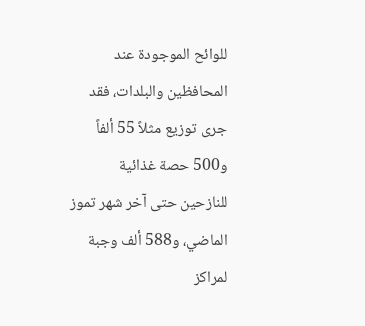للوائح الموجودة عند المحافظين والبلدات، فقد جرى توزيع مثلاً 55 ألفاً و500 حصة غذائية للنازحين حتى آخر شهر تموز الماضي، و588 ألف وجبة لمراكز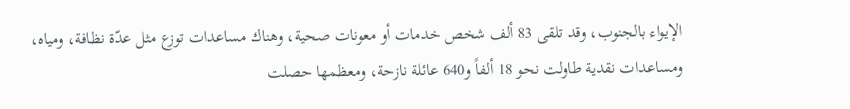الإيواء بالجنوب، وقد تلقى 83 ألف شخص خدمات أو معونات صحية، وهناك مساعدات توزع مثل عدّة نظافة، ومياه، ومساعدات نقدية طاولت نحو 18 ألفاً و640 عائلة نازحة، ومعظمها حصلت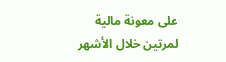على معونة مالية لمرتين خلال الأشهر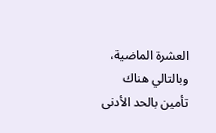العشرة الماضية، وبالتالي هناك تأمين بالحد الأدنى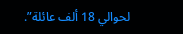لحوالي 18 ألف عائلة”.